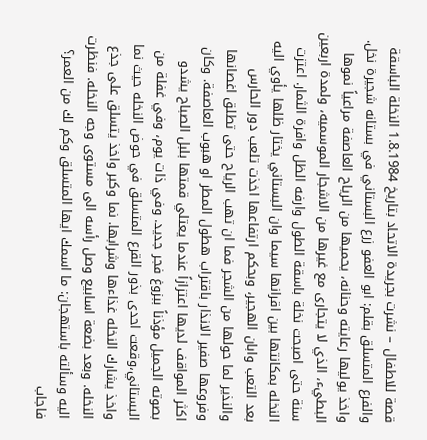قصة للاطفال – نشرت بجريدة الاتحاد بتاريخ 1.8.1984 النخلة الباسقة والفرع المتسلق بقلم: ابو العفو زرع البستاني في بستانه شجيرة نخل. واخذ يوليها رعايته وحنانه، يحميها من الرياح العاصفة مراعياً نموها البطيء، الذي لا يتجارى مع غيرها من الاشجار الموسميه، ولمدة اربعين سنة حتى اصبحت نخلة باسقة الطول وارفه الظل وافرة الثمار. اعتزت النخله بمكانتها بين اقرانها سيما وان البستاني يختار ظلها يأوي اليه بعد التعب وابان الهجير، وبحكم ارتفاعها اخذت تلعب دور الحارس والنذير لما حولها من الشجر فما ان تهب الرياح حتى تطلق اغصانها وفروعها صفير الانذار باقتراب هطول المطر او هبوب العاصفة. وكان اكثر المواقف لديها اعتزازاً عندما يعتلي قمتها بلبل الصباح يشدو بصوته الجميل مؤذناً ببزوغ فجر جديد. وفي ذات يوم، وفي غفلة من البستاني،وقعت احدى بذور القرع المتسلق في حوض النخله حيث نما واخذ يشارك النخله غذاءها وشرابها. نما وكبر واخذ يتسلق على جذع النخله. وبعد بضعة اسابيع وصل رأسه الى مستوى وجه النخله. فنظرت اليه وسألته باستهجان: ما اسمك ايها المتسلق وكم لك من العمر؟ فاجاب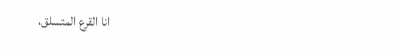انا القرع المتسلق،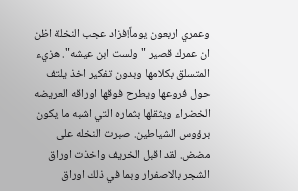وعمري اربعون يوماً!فزاد عجب النخلة اظن ان عمرك قصير "ولست ابن عيشه". هزيء المتسلق بكلامها وبدون تفكير اخذ يلتف حول فروعها ويطرح فوقها اوراقه العريضه الخضراء ويثقلها بثماره التي اشبه ما يكون برؤوس الشياطين. صبرت النخله على مضض. لقد اقبل الخريف واخذت اوراق الشجر بالاصفرار وبما في ذلك اوراق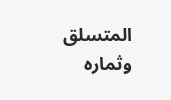المتسلق وثماره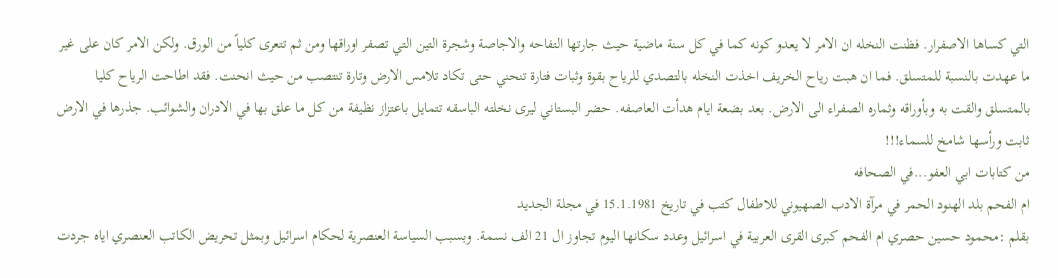التي كساها الاصفرار. فظنت النخله ان الامر لا يعدو كونه كما في كل سنة ماضية حيث جارتها التفاحه والاجاصة وشجرة التين التي تصفر اوراقها ومن ثم تتعرى كلياً من الورق. ولكن الامر كان على غير ما عهدت بالنسبة للمتسلق. فما ان هبت رياح الخريف اخذت النخله بالتصدي للرياح بقوة وثبات فتارة تنحني حتى تكاد تلامس الارض وتارة تنتصب من حيث انحنت. فقد اطاحت الرياح كليا بالمتسلق والقت به وبأوراقه وثماره الصفراء الى الارض. بعد بضعة ايام هدأت العاصفه. حضر البستاني ليرى نخلته الباسقه تتمايل باعتزاز نظيفة من كل ما علق بها في الادران والشوائب. جذرها في الارض ثابت ورأسها شامخ للسماء!!!
من كتابات ابي العفو...في الصحافه
ام الفحم بلد الهنود الحمر في مرآة الادب الصهيوني للاطفال كتب في تاريخ 15.1.1981 في مجلة الجديد
بقلم :محمود حسين حصري ام الفحم كبرى القرى العربية في اسرائيل وعدد سكانها اليوم تجاوز ال 21 الف نسمة. وبسبب السياسة العنصرية لحكام اسرائيل وبمثل تحريض الكاتب العنصري اياه جردت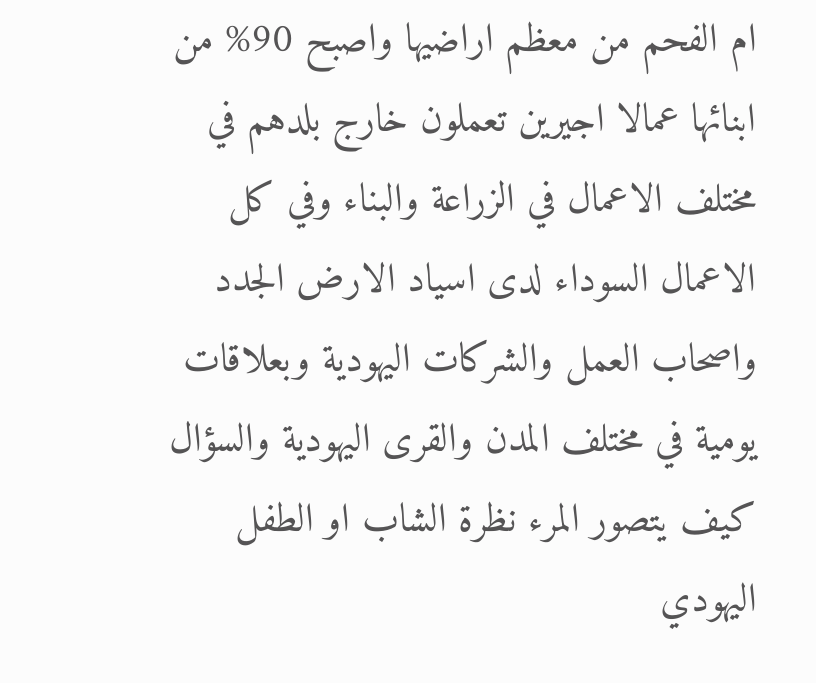ام الفحم من معظم اراضيها واصبح 90% من ابنائها عمالا اجيرين تعملون خارج بلدهم في مختلف الاعمال في الزراعة والبناء وفي كل الاعمال السوداء لدى اسياد الارض الجدد واصحاب العمل والشركات اليهودية وبعلاقات يومية في مختلف المدن والقرى اليهودية والسؤال كيف يتصور المرء نظرة الشاب او الطفل اليهودي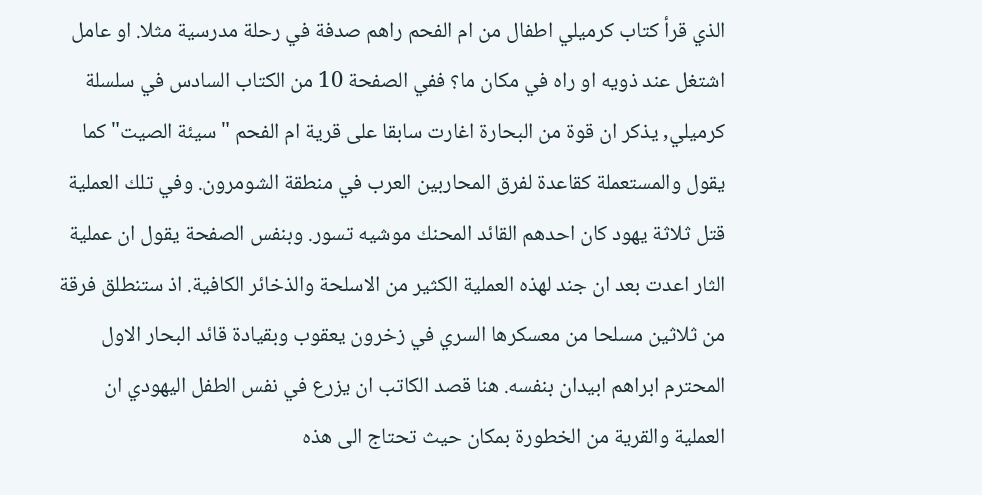الذي قرأ كتاب كرميلي اطفال من ام الفحم راهم صدفة في رحلة مدرسية مثلا. او عامل اشتغل عند ذويه او راه في مكان ما؟ ففي الصفحة 10 من الكتاب السادس في سلسلة كرميلي, يذكر ان قوة من البحارة اغارت سابقا على قرية ام الفحم " سيئة الصيت" كما يقول والمستعملة كقاعدة لفرق المحاربين العرب في منطقة الشومرون. وفي تلك العملية قتل ثلاثة يهود كان احدهم القائد المحنك موشيه تسور. وبنفس الصفحة يقول ان عملية الثار اعدت بعد ان جند لهذه العملية الكثير من الاسلحة والذخائر الكافية. اذ ستنطلق فرقة من ثلاثين مسلحا من معسكرها السري في زخرون يعقوب وبقيادة قائد البحار الاول المحترم ابراهم ابيدان بنفسه. هنا قصد الكاتب ان يزرع في نفس الطفل اليهودي ان العملية والقرية من الخطورة بمكان حيث تحتاج الى هذه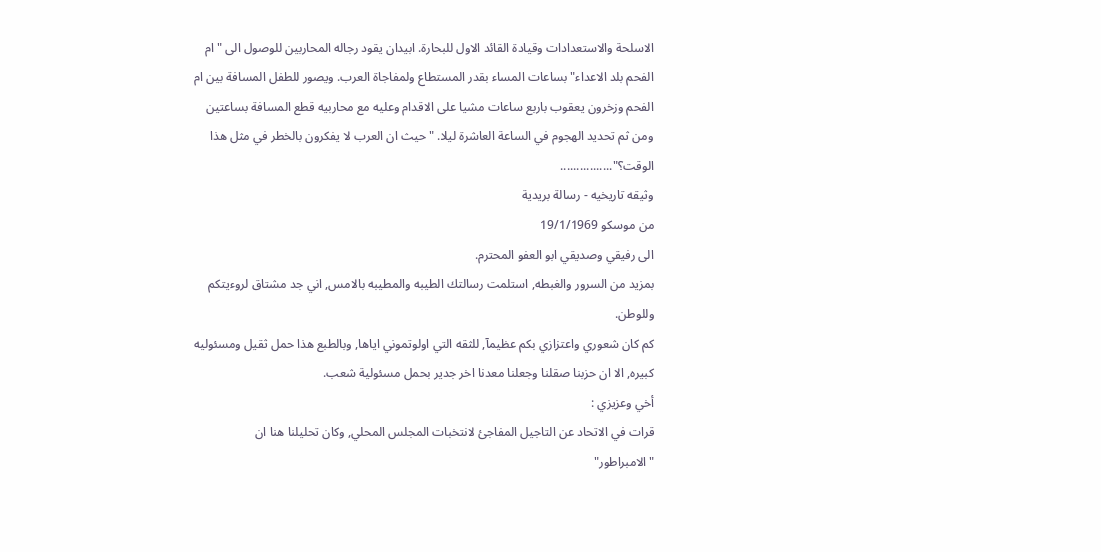الاسلحة والاستعدادات وقيادة القائد الاول للبحارة. ابيدان يقود رجاله المحاربين للوصول الى " ام الفحم بلد الاعداء" بساعات المساء بقدر المستطاع ولمفاجاة العرب. ويصور للطفل المسافة بين ام الفحم وزخرون يعقوب باربع ساعات مشيا على الاقدام وعليه مع محاربيه قطع المسافة بساعتين ومن ثم تحديد الهجوم في الساعة العاشرة ليلا. " حيث ان العرب لا يفكرون بالخطر في مثل هذا الوقت؟"................
وثيقه تاريخيه - رسالة بريدية
من موسكو 19/1/1969
الى رفيقي وصديقي ابو العفو المحترم.
بمزيد من السرور والغبطه, استلمت رسالتك الطيبه والمطيبه بالامس, اني جد مشتاق لروءيتكم وللوطن.
كم كان شعوري واعتزازي بكم عظيمآ, للثقه التي اولوتموني اياها, وبالطبع هذا حمل ثقيل ومسئوليه كبيره, الا ان حزبنا صقلنا وجعلنا معدنا اخر جدير بحمل مسئولية شعب.
أخي وعزيزي :
قرات في الاتحاد عن التاجيل المفاجئ لانتخبات المجلس المحلي, وكان تحليلنا هنا ان "الامبراطور"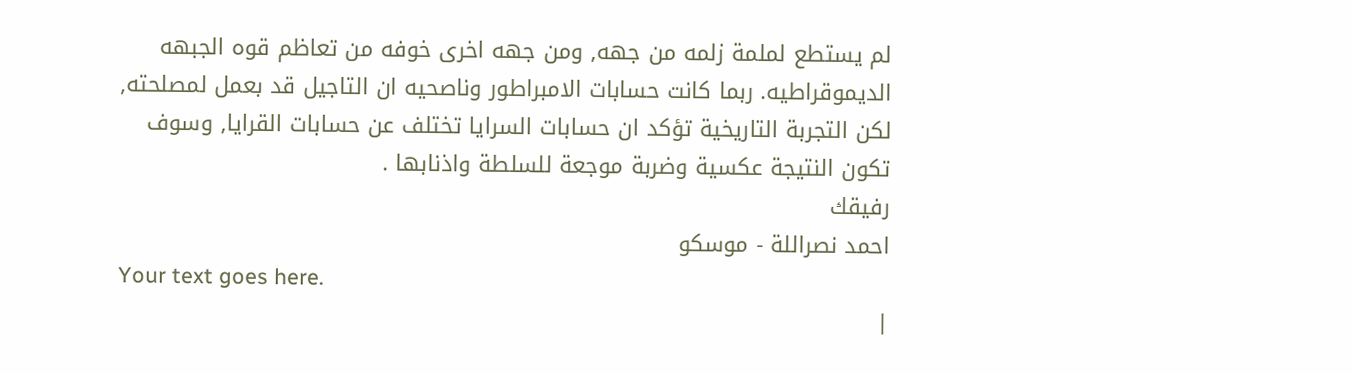لم يستطع لملمة زلمه من جهه, ومن جهه اخرى خوفه من تعاظم قوه الجبهه الديموقراطيه. ربما كانت حسابات الامبراطور وناصحيه ان التاجيل قد بعمل لمصلحته, لكن التجربة التاريخية تؤكد ان حسابات السرايا تختلف عن حسابات القرايا, وسوف تكون النتيجة عكسية وضربة موجعة للسلطة واذنابها .
رفيقك
احمد نصراللة - موسكو
Your text goes here.
|